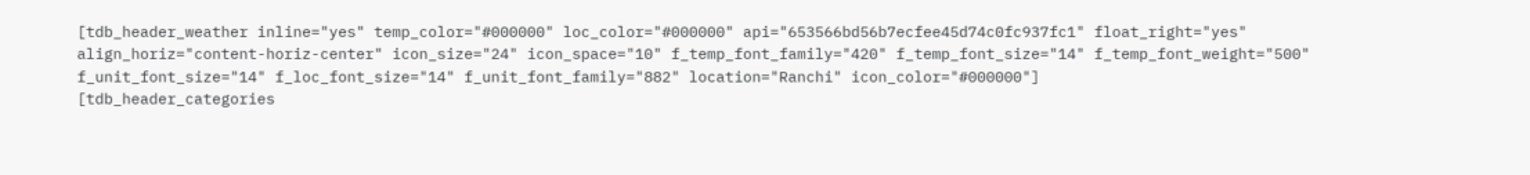[tdb_header_weather inline="yes" temp_color="#000000" loc_color="#000000" api="653566bd56b7ecfee45d74c0fc937fc1" float_right="yes" align_horiz="content-horiz-center" icon_size="24" icon_space="10" f_temp_font_family="420" f_temp_font_size="14" f_temp_font_weight="500" f_unit_font_size="14" f_loc_font_size="14" f_unit_font_family="882" location="Ranchi" icon_color="#000000"]
[tdb_header_categories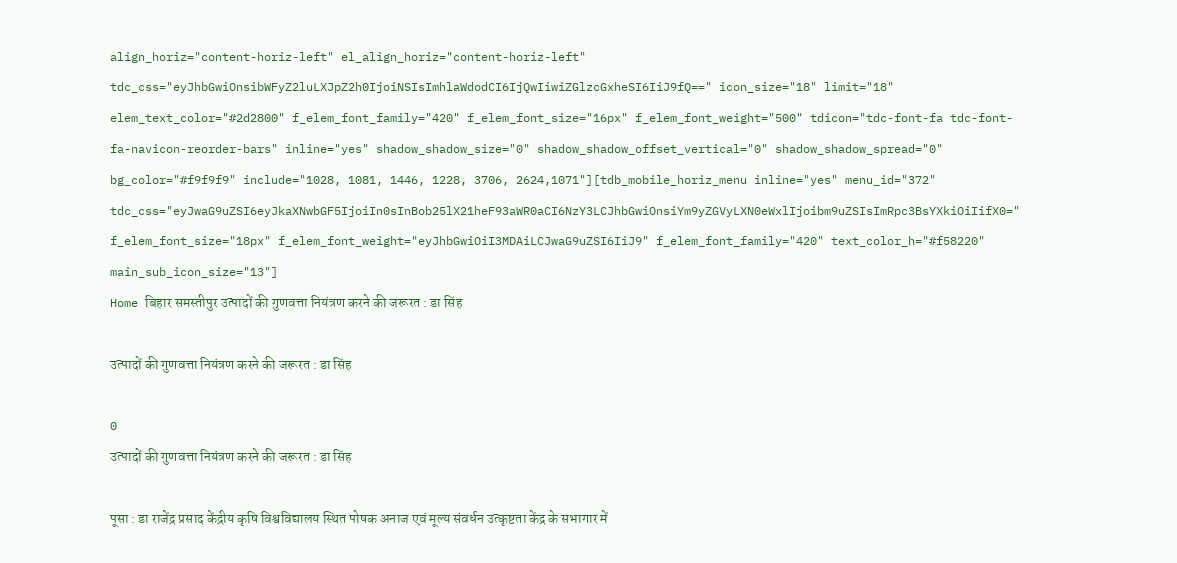align_horiz="content-horiz-left" el_align_horiz="content-horiz-left" tdc_css="eyJhbGwiOnsibWFyZ2luLXJpZ2h0IjoiNSIsImhlaWdodCI6IjQwIiwiZGlzcGxheSI6IiJ9fQ==" icon_size="18" limit="18" elem_text_color="#2d2800" f_elem_font_family="420" f_elem_font_size="16px" f_elem_font_weight="500" tdicon="tdc-font-fa tdc-font-fa-navicon-reorder-bars" inline="yes" shadow_shadow_size="0" shadow_shadow_offset_vertical="0" shadow_shadow_spread="0" bg_color="#f9f9f9" include="1028, 1081, 1446, 1228, 3706, 2624,1071"][tdb_mobile_horiz_menu inline="yes" menu_id="372" tdc_css="eyJwaG9uZSI6eyJkaXNwbGF5IjoiIn0sInBob25lX21heF93aWR0aCI6NzY3LCJhbGwiOnsiYm9yZGVyLXN0eWxlIjoibm9uZSIsImRpc3BsYXkiOiIifX0=" f_elem_font_size="18px" f_elem_font_weight="eyJhbGwiOiI3MDAiLCJwaG9uZSI6IiJ9" f_elem_font_family="420" text_color_h="#f58220" main_sub_icon_size="13"]
Home बिहार समस्तीपुर उत्पादों की गुणवत्ता नियंत्रण करने की जरूरत : डा सिंह

उत्पादों की गुणवत्ता नियंत्रण करने की जरूरत : डा सिंह

0
उत्पादों की गुणवत्ता नियंत्रण करने की जरूरत : डा सिंह

पूसा : डा राजेंद्र प्रसाद केंद्रीय कृषि विश्वविद्यालय स्थित पोषक अनाज एवं मूल्य संवर्धन उत्कृष्टता केंद्र के सभागार में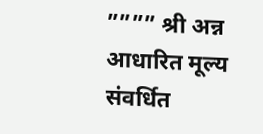”””” श्री अन्न आधारित मूल्य संवर्धित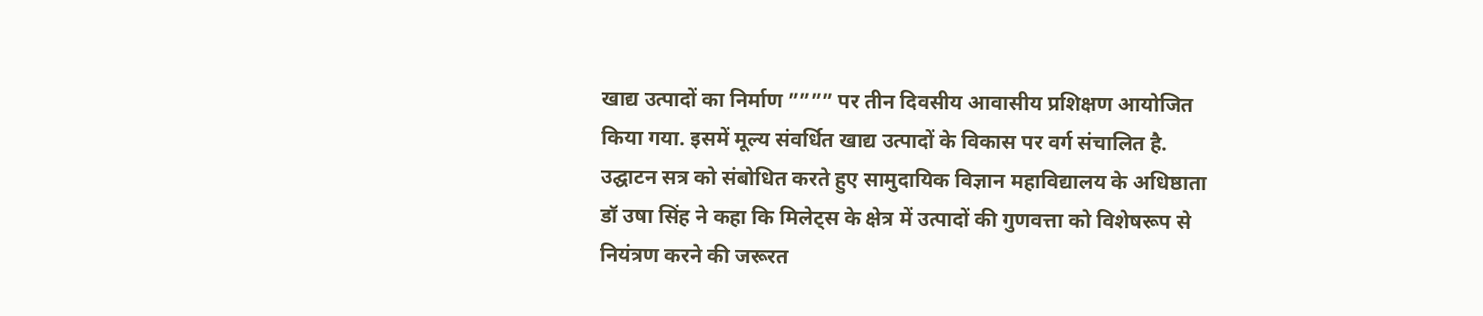खाद्य उत्पादों का निर्माण ”””” पर तीन दिवसीय आवासीय प्रशिक्षण आयोजित किया गया. इसमें मूल्य संवर्धित खाद्य उत्पादों के विकास पर वर्ग संचालित है. उद्घाटन सत्र को संबोधित करते हुए सामुदायिक विज्ञान महाविद्यालय के अधिष्ठाता डॉ उषा सिंह ने कहा कि मिलेट्स के क्षेत्र में उत्पादों की गुणवत्ता को विशेषरूप से नियंत्रण करने की जरूरत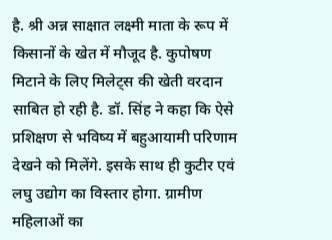है. श्री अन्न साक्षात लक्ष्मी माता के रूप में किसानों के खेत में मौजूद है. कुपोषण मिटाने के लिए मिलेट्स की खेती वरदान साबित हो रही है. डॉ. सिंह ने कहा कि ऐसे प्रशिक्षण से भविष्य में बहुआयामी परिणाम देखने को मिलेंगे. इसके साथ ही कुटीर एवं लघु उद्योग का विस्तार होगा. ग्रामीण महिलाओं का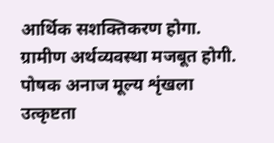आर्थिक सशक्तिकरण होगा. ग्रामीण अर्थव्यवस्था मजबूत होगी. पोषक अनाज मूल्य शृंखला उत्कृष्टता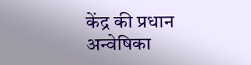केंद्र की प्रधान अन्वेषिका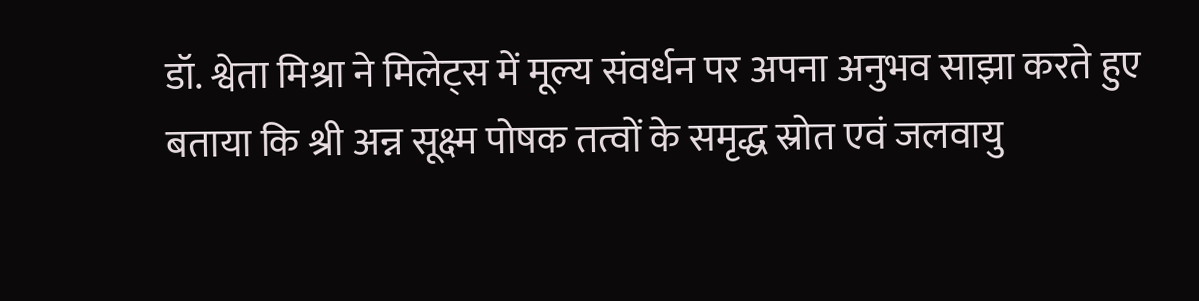डॉ. श्वेता मिश्रा ने मिलेट्स में मूल्य संवर्धन पर अपना अनुभव साझा करते हुए बताया कि श्री अन्न सूक्ष्म पोषक तत्वों के समृद्ध स्रोत एवं जलवायु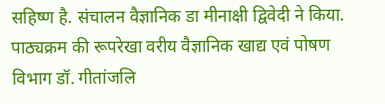सहिष्ण है. संचालन वैज्ञानिक डा मीनाक्षी द्विवेदी ने किया. पाठ्यक्रम की रूपरेखा वरीय वैज्ञानिक खाद्य एवं पोषण विभाग डॉ. गीतांजलि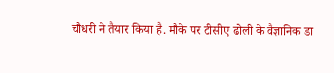चौधरी ने तैयार किया है. मौके पर टीसीए ढोली के वैज्ञानिक डा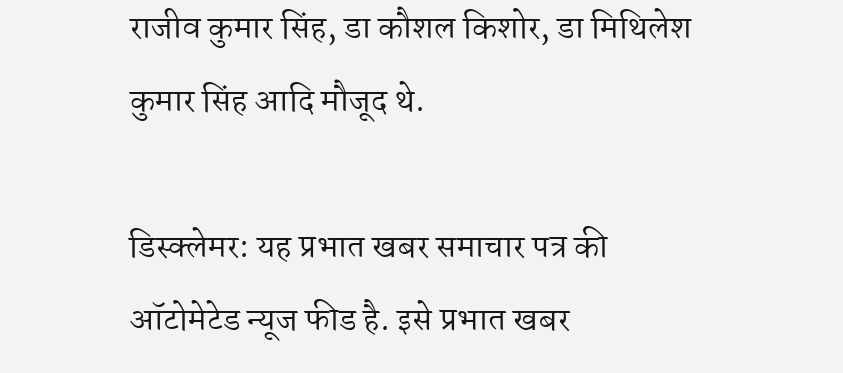राजीव कुमार सिंह, डा कौशल किशोर, डा मिथिलेश कुमार सिंह आदि मौजूद थे.

डिस्क्लेमर: यह प्रभात खबर समाचार पत्र की ऑटोमेटेड न्यूज फीड है. इसे प्रभात खबर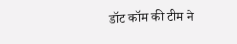डॉट कॉम की टीम ने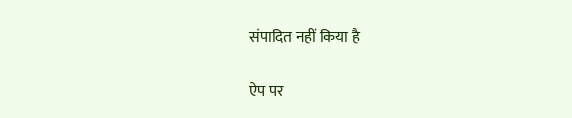संपादित नहीं किया है

ऐप पर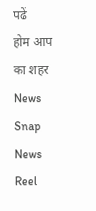पढें
होम आप का शहर
News Snap News Reel